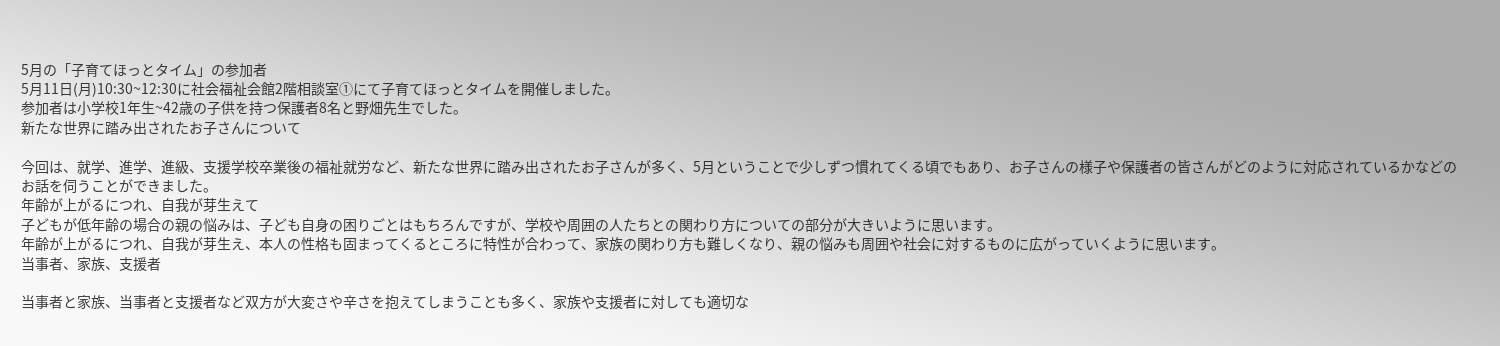5月の「子育てほっとタイム」の参加者
5月11日(月)10:30~12:30に社会福祉会館2階相談室①にて子育てほっとタイムを開催しました。
参加者は小学校1年生~42歳の子供を持つ保護者8名と野畑先生でした。
新たな世界に踏み出されたお子さんについて

今回は、就学、進学、進級、支援学校卒業後の福祉就労など、新たな世界に踏み出されたお子さんが多く、5月ということで少しずつ慣れてくる頃でもあり、お子さんの様子や保護者の皆さんがどのように対応されているかなどのお話を伺うことができました。
年齢が上がるにつれ、自我が芽生えて
子どもが低年齢の場合の親の悩みは、子ども自身の困りごとはもちろんですが、学校や周囲の人たちとの関わり方についての部分が大きいように思います。
年齢が上がるにつれ、自我が芽生え、本人の性格も固まってくるところに特性が合わって、家族の関わり方も難しくなり、親の悩みも周囲や社会に対するものに広がっていくように思います。
当事者、家族、支援者

当事者と家族、当事者と支援者など双方が大変さや辛さを抱えてしまうことも多く、家族や支援者に対しても適切な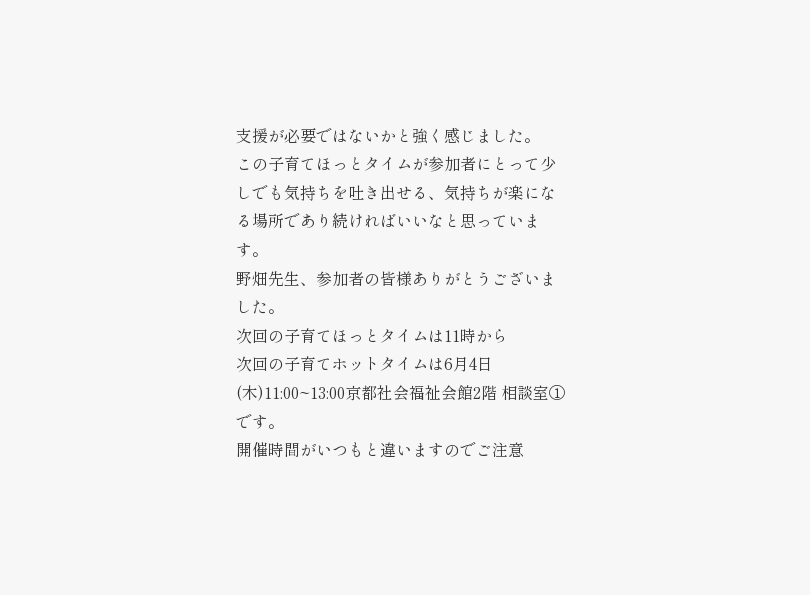支援が必要ではないかと強く感じました。
この子育てほっとタイムが参加者にとって少しでも気持ちを吐き出せる、気持ちが楽になる場所であり続ければいいなと思っています。
野畑先生、参加者の皆様ありがとうございました。
次回の子育てほっとタイムは11時から
次回の子育てホットタイムは6月4日(木)11:00~13:00京都社会福祉会館2階 相談室①です。
開催時間がいつもと違いますのでご注意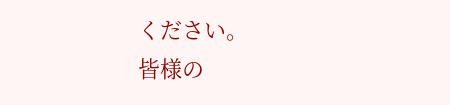ください。
皆様の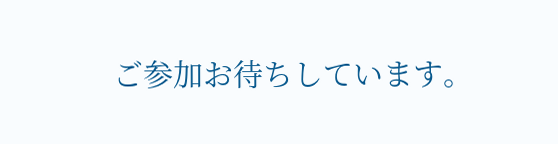ご参加お待ちしています。